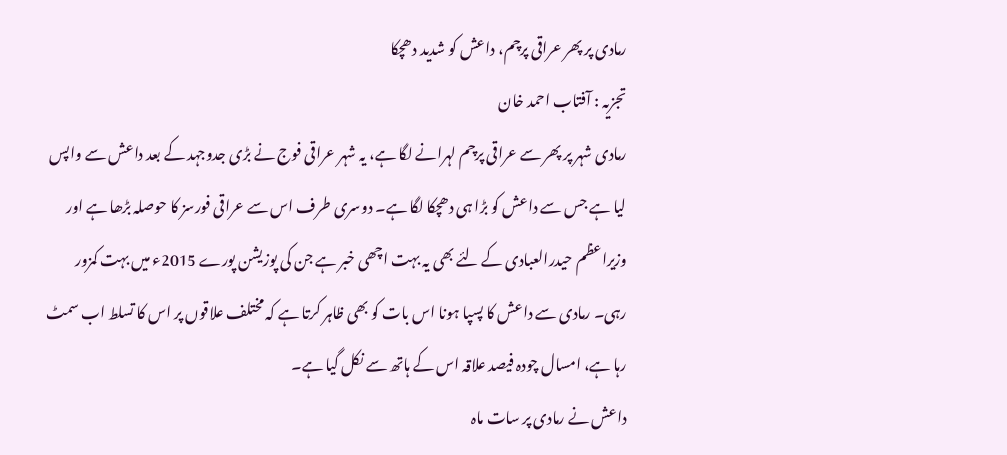رمادی پر پھر عراقی پرچم، داعش کو شدید دھچکا
تجزیہ : آفتاب احمد خان
رمادی شہر پر پھر سے عراقی پرچم لہرانے لگا ہے، یہ شہر عراقی فوج نے بڑی جدوجہد کے بعد داعش سے واپس لیا ہے جس سے داعش کو بڑا ہی دھچکا لگا ہے۔ دوسری طرف اس سے عراقی فورسز کا حوصلہ بڑھا ہے اور وزیراعظم حیدرالعبادی کے لئے بھی یہ بہت اچھی خبر ہے جن کی پوزیشن پورے 2015ء میں بہت کمزور رہی۔ رمادی سے داعش کا پسپا ہونا اس بات کو بھی ظاہر کرتا ہے کہ مختلف علاقوں پر اس کا تسلط اب سمٹ رہا ہے، امسال چودہ فیصد علاقہ اس کے ہاتھ سے نکل گیا ہے۔
داعش نے رمادی پر سات ماہ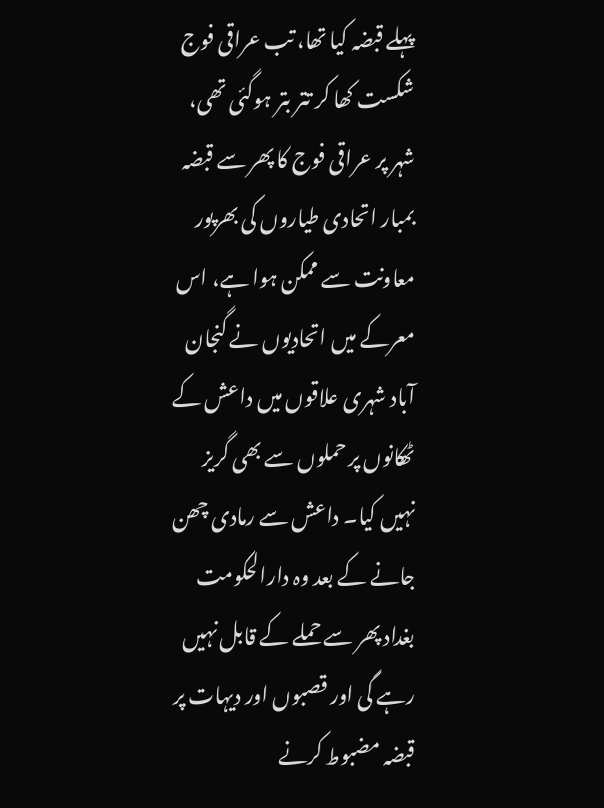پہلے قبضہ کیا تھا، تب عراقی فوج شکست کھا کر تتر بتر ہوگئی تھی، شہر پر عراقی فوج کا پھر سے قبضہ بمبار اتحادی طیاروں کی بھرپور معاونت سے ممکن ہوا ہے، اس معرکے میں اتحادیوں نے گنجان آباد شہری علاقوں میں داعش کے ٹھکانوں پر حملوں سے بھی گریز نہیں کیا۔ داعش سے رمادی چھن جانے کے بعد وہ دارالحکومت بغداد پھر سے حملے کے قابل نہیں رہے گی اور قصبوں اور دیہات پر قبضہ مضبوط کرنے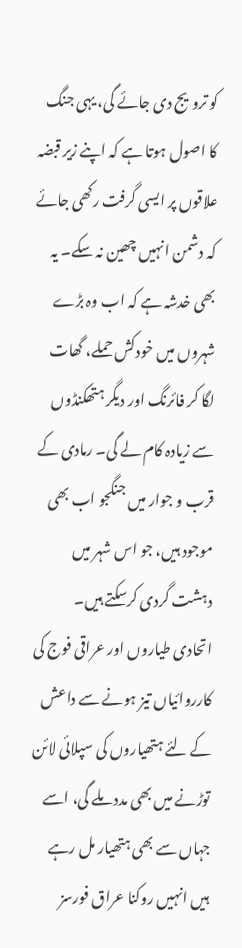کو ترویج دی جائے گی، یہی جنگ کا اصول ہوتا ہے کہ اپنے زیر قبضہ علاقوں پر ایسی گرفت رکھی جائے کہ دشمن انہیں چھین نہ سکے۔ یہ بھی خدشہ ہے کہ اب وہ بڑے شہروں میں خودکش حملے، گھات لگا کر فائرنگ اور دیگر ہتھکنڈوں سے زیادہ کام لے گی۔ رمادی کے قرب و جوار میں جنگجو اب بھی موجود ہیں، جو اس شہر میں دہشت گردی کرسکتے ہیں۔
اتحادی طیاروں اور عراقی فوج کی کارروائیاں تیز ہونے سے داعش کے لئے ہتھیاروں کی سپلائی لائن توڑنے میں بھی مدد ملے گی، اسے جہاں سے بھی ہتھیار مل رہے ہیں انہیں روکنا عراق فورسز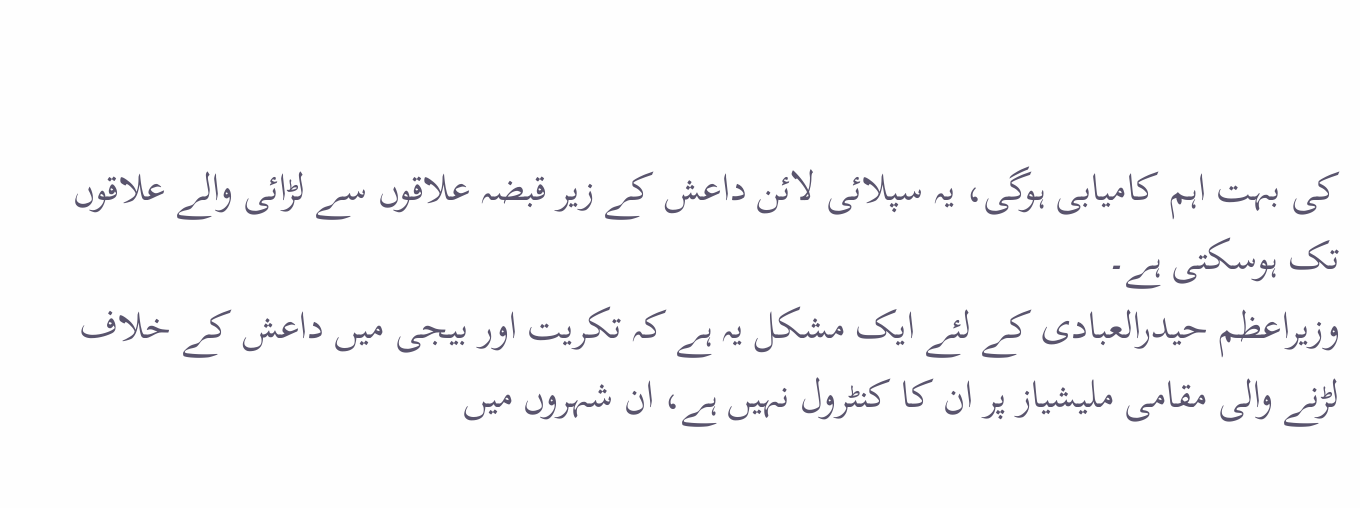کی بہت اہم کامیابی ہوگی، یہ سپلائی لائن داعش کے زیر قبضہ علاقوں سے لڑائی والے علاقوں تک ہوسکتی ہے۔
وزیراعظم حیدرالعبادی کے لئے ایک مشکل یہ ہے کہ تکریت اور بیجی میں داعش کے خلاف لڑنے والی مقامی ملیشیاز پر ان کا کنٹرول نہیں ہے، ان شہروں میں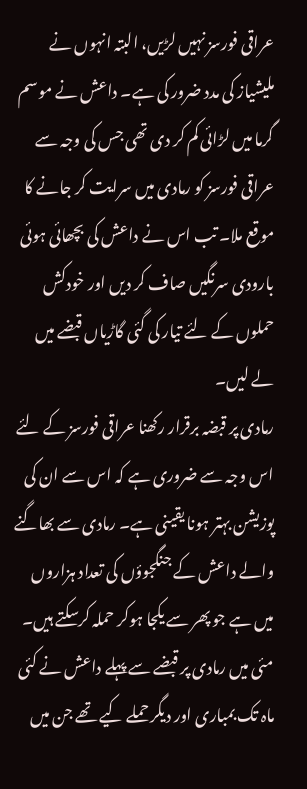عراقی فورسز نہیں لڑیں، البتہ انہوں نے ملیشیاز کی مدد ضرور کی ہے۔ داعش نے موسم گرما میں لڑائی کم کر دی تھی جس کی وجہ سے عراقی فورسز کو رمادی میں سرایت کر جانے کا موقع ملا۔ تب اس نے داعش کی بچھائی ہوئی بارودی سرنگیں صاف کر دیں اور خودکش حملوں کے لئے تیار کی گئی گاڑیاں قبضے میں لے لیں۔
رمادی پر قبضہ برقرار رکھنا عراقی فورسز کے لئے اس وجہ سے ضروری ہے کہ اس سے ان کی پوزیشن بہتر ہونا یقینی ہے۔ رمادی سے بھاگنے والے داعش کے جنگجوؤں کی تعداد ہزاروں میں ہے جو پھر سے یکجا ہوکر حملہ کرسکتے ہیں۔ مئی میں رمادی پر قبضے سے پہلے داعش نے کئی ماہ تک بمباری اور دیگر حملے کیے تھے جن میں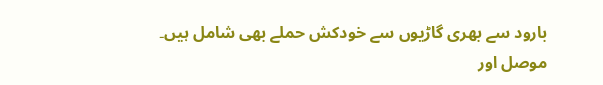بارود سے بھری گاڑیوں سے خودکش حملے بھی شامل ہیں۔ موصل اور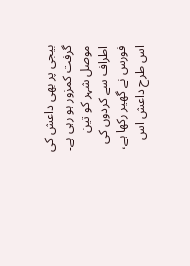بیجی پر بھی داعش کی گرفت کمزور ہو رہی ہے۔ موصل شہر کو تین اطراف سے کردوں کی فورس نے گھیر رکھا ہے، اس طرح داعش اس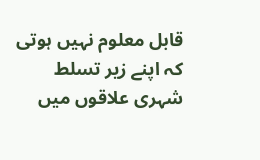قابل معلوم نہیں ہوتی کہ اپنے زیر تسلط شہری علاقوں میں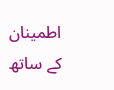اطمینان کے ساتھ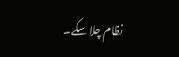نظام چلا سکے۔